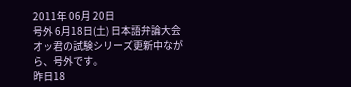2011年 06月 20日
号外 6月18日(土) 日本語弁論大会
オッ君の試験シリーズ更新中ながら、号外です。
昨日18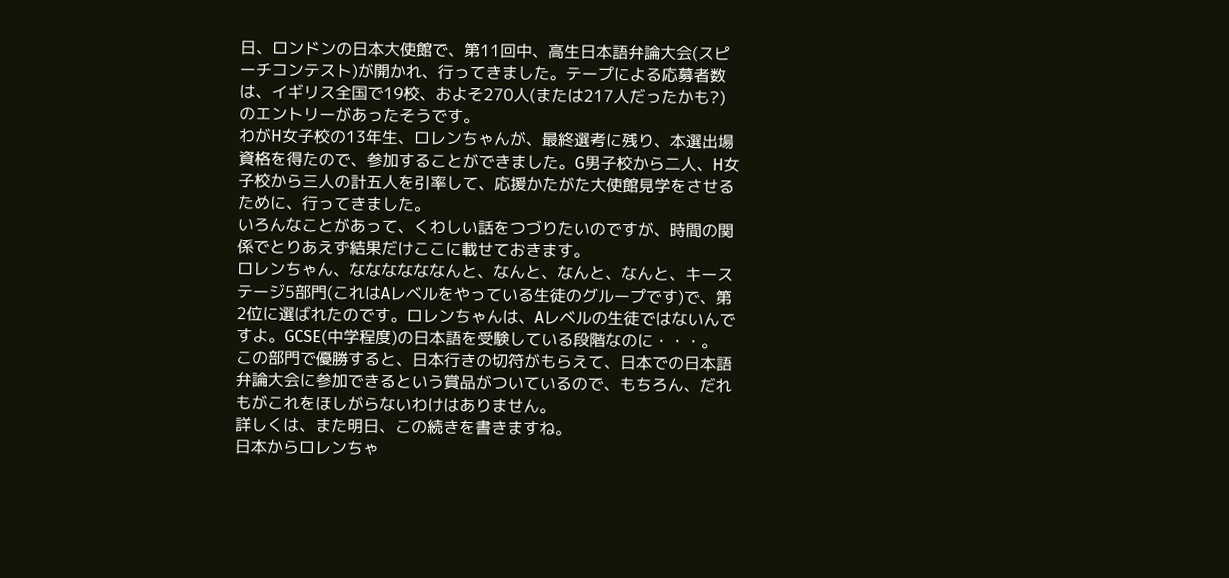日、ロンドンの日本大使館で、第11回中、高生日本語弁論大会(スピーチコンテスト)が開かれ、行ってきました。テープによる応募者数は、イギリス全国で19校、およそ270人(または217人だったかも?)のエントリーがあったそうです。
わがH女子校の13年生、ロレンちゃんが、最終選考に残り、本選出場資格を得たので、参加することができました。G男子校から二人、H女子校から三人の計五人を引率して、応援かたがた大使館見学をさせるために、行ってきました。
いろんなことがあって、くわしい話をつづりたいのですが、時間の関係でとりあえず結果だけここに載せておきます。
ロレンちゃん、ななななななんと、なんと、なんと、なんと、キーステージ5部門(これはAレベルをやっている生徒のグループです)で、第2位に選ばれたのです。ロレンちゃんは、Aレベルの生徒ではないんですよ。GCSE(中学程度)の日本語を受験している段階なのに・・・。
この部門で優勝すると、日本行きの切符がもらえて、日本での日本語弁論大会に参加できるという賞品がついているので、もちろん、だれもがこれをほしがらないわけはありません。
詳しくは、また明日、この続きを書きますね。
日本からロレンちゃ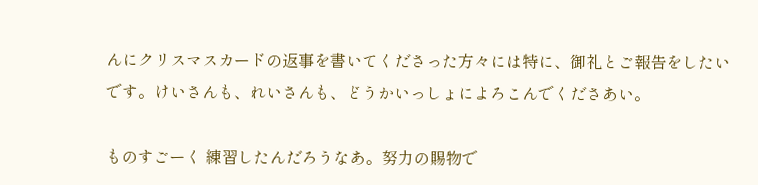んにクリスマスカードの返事を書いてくださった方々には特に、御礼とご報告をしたいです。けいさんも、れいさんも、どうかいっしょによろこんでくださあい。

ものすごーく 練習したんだろうなあ。努力の賜物で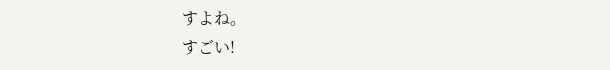すよね。
すごい!